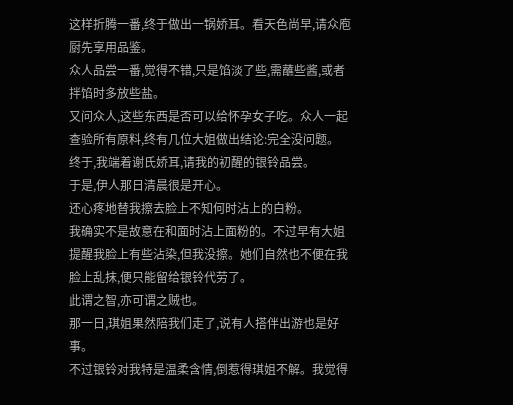这样折腾一番,终于做出一锅娇耳。看天色尚早,请众庖厨先享用品鉴。
众人品尝一番,觉得不错,只是馅淡了些,需蘸些酱,或者拌馅时多放些盐。
又问众人,这些东西是否可以给怀孕女子吃。众人一起查验所有原料,终有几位大姐做出结论:完全没问题。
终于,我端着谢氏娇耳,请我的初醒的银铃品尝。
于是,伊人那日清晨很是开心。
还心疼地替我擦去脸上不知何时沾上的白粉。
我确实不是故意在和面时沾上面粉的。不过早有大姐提醒我脸上有些沾染,但我没擦。她们自然也不便在我脸上乱抹,便只能留给银铃代劳了。
此谓之智,亦可谓之贼也。
那一日,琪姐果然陪我们走了,说有人搭伴出游也是好事。
不过银铃对我特是温柔含情,倒惹得琪姐不解。我觉得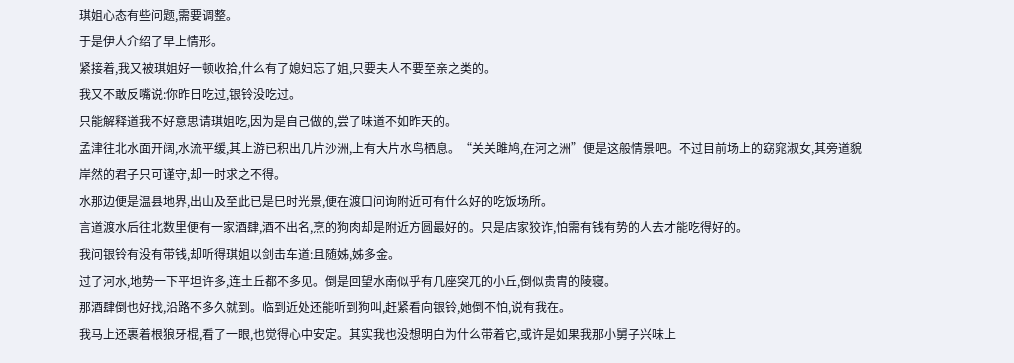琪姐心态有些问题,需要调整。
于是伊人介绍了早上情形。
紧接着,我又被琪姐好一顿收拾,什么有了媳妇忘了姐,只要夫人不要至亲之类的。
我又不敢反嘴说:你昨日吃过,银铃没吃过。
只能解释道我不好意思请琪姐吃,因为是自己做的,尝了味道不如昨天的。
孟津往北水面开阔,水流平缓,其上游已积出几片沙洲,上有大片水鸟栖息。“关关雎鸠,在河之洲”便是这般情景吧。不过目前场上的窈窕淑女,其旁道貌岸然的君子只可谨守,却一时求之不得。
水那边便是温县地界,出山及至此已是巳时光景,便在渡口问询附近可有什么好的吃饭场所。
言道渡水后往北数里便有一家酒肆,酒不出名,烹的狗肉却是附近方圆最好的。只是店家狡诈,怕需有钱有势的人去才能吃得好的。
我问银铃有没有带钱,却听得琪姐以剑击车道:且随姊,姊多金。
过了河水,地势一下平坦许多,连土丘都不多见。倒是回望水南似乎有几座突兀的小丘,倒似贵胄的陵寝。
那酒肆倒也好找,沿路不多久就到。临到近处还能听到狗叫,赶紧看向银铃,她倒不怕,说有我在。
我马上还裹着根狼牙棍,看了一眼,也觉得心中安定。其实我也没想明白为什么带着它,或许是如果我那小舅子兴味上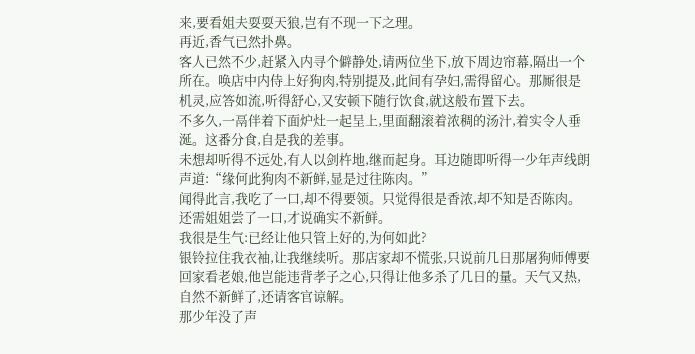来,要看姐夫耍耍天狼,岂有不现一下之理。
再近,香气已然扑鼻。
客人已然不少,赶紧入内寻个僻静处,请两位坐下,放下周边帘幕,隔出一个所在。唤店中内侍上好狗肉,特别提及,此间有孕妇,需得留心。那厮很是机灵,应答如流,听得舒心,又安顿下随行饮食,就这般布置下去。
不多久,一鬲伴着下面炉灶一起呈上,里面翻滚着浓稠的汤汁,着实令人垂涎。这番分食,自是我的差事。
未想却听得不远处,有人以剑杵地,继而起身。耳边随即听得一少年声线朗声道:“缘何此狗肉不新鲜,显是过往陈肉。”
闻得此言,我吃了一口,却不得要领。只觉得很是香浓,却不知是否陈肉。
还需姐姐尝了一口,才说确实不新鲜。
我很是生气:已经让他只管上好的,为何如此?
银铃拉住我衣袖,让我继续听。那店家却不慌张,只说前几日那屠狗师傅要回家看老娘,他岂能违背孝子之心,只得让他多杀了几日的量。天气又热,自然不新鲜了,还请客官谅解。
那少年没了声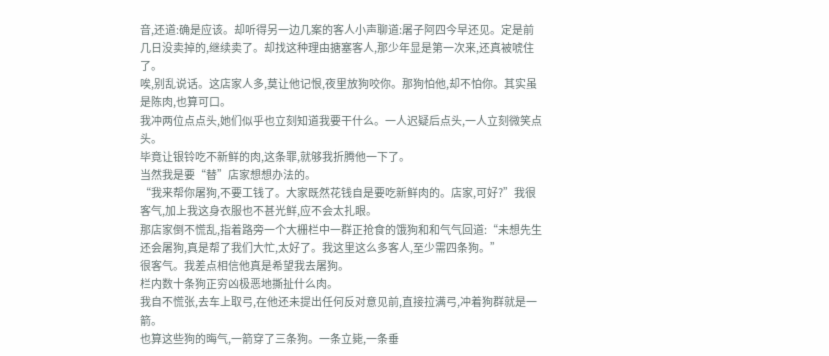音,还道:确是应该。却听得另一边几案的客人小声聊道:屠子阿四今早还见。定是前几日没卖掉的,继续卖了。却找这种理由搪塞客人,那少年显是第一次来,还真被唬住了。
唉,别乱说话。这店家人多,莫让他记恨,夜里放狗咬你。那狗怕他,却不怕你。其实虽是陈肉,也算可口。
我冲两位点点头,她们似乎也立刻知道我要干什么。一人迟疑后点头,一人立刻微笑点头。
毕竟让银铃吃不新鲜的肉,这条罪,就够我折腾他一下了。
当然我是要“替”店家想想办法的。
“我来帮你屠狗,不要工钱了。大家既然花钱自是要吃新鲜肉的。店家,可好?”我很客气,加上我这身衣服也不甚光鲜,应不会太扎眼。
那店家倒不慌乱,指着路旁一个大栅栏中一群正抢食的饿狗和和气气回道:“未想先生还会屠狗,真是帮了我们大忙,太好了。我这里这么多客人,至少需四条狗。”
很客气。我差点相信他真是希望我去屠狗。
栏内数十条狗正穷凶极恶地撕扯什么肉。
我自不慌张,去车上取弓,在他还未提出任何反对意见前,直接拉满弓,冲着狗群就是一箭。
也算这些狗的晦气,一箭穿了三条狗。一条立毙,一条垂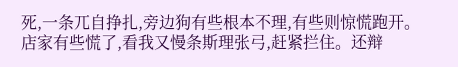死,一条兀自挣扎,旁边狗有些根本不理,有些则惊慌跑开。
店家有些慌了,看我又慢条斯理张弓,赶紧拦住。还辩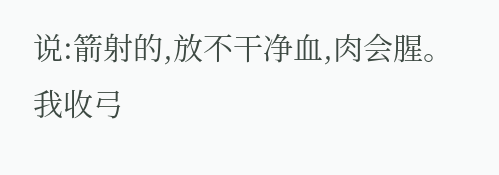说:箭射的,放不干净血,肉会腥。
我收弓